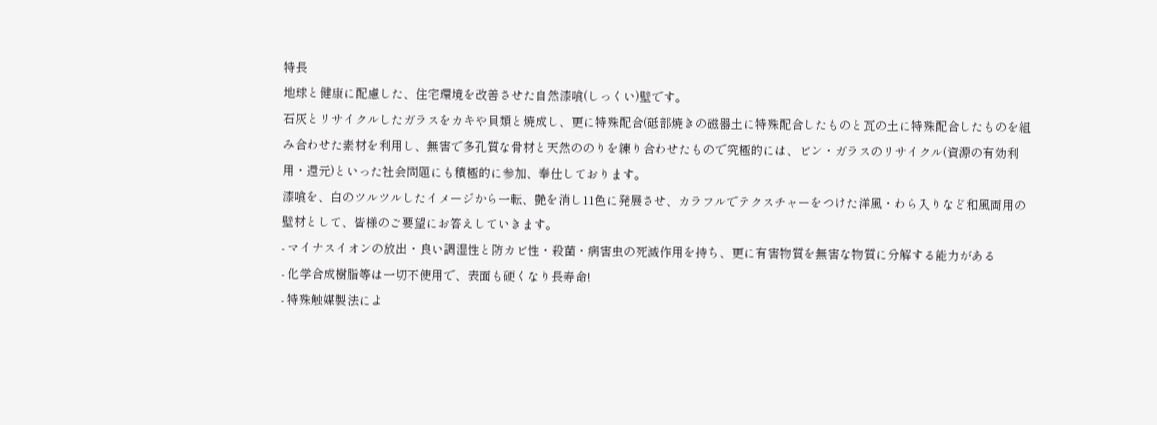特長
地球と健康に配慮した、住宅環境を改善させた自然漆喰(しっくい)壁です。
石灰とリサイクルしたガラスをカキや貝類と焼成し、更に特殊配合(砥部焼きの磁器土に特殊配合したものと瓦の土に特殊配合したものを組み合わせた素材を利用し、無害で多孔質な骨材と天然ののりを練り合わせたもので究極的には、ビン・ガラスのリサイクル(資源の有効利用・還元)といった社会問題にも積極的に参加、奉仕しております。
漆喰を、白のツルツルしたイメージから一転、艶を消し11色に発展させ、カラフルでテクスチャーをつけた洋風・わら入りなど和風両用の壁材として、皆様のご要望にお答えしていきます。
- マイナスイオンの放出・良い調湿性と防カビ性・殺菌・病害虫の死滅作用を持ち、更に有害物質を無害な物質に分解する能力がある
- 化学合成樹脂等は一切不使用で、表面も硬くなり長寿命!
- 特殊触媒製法によ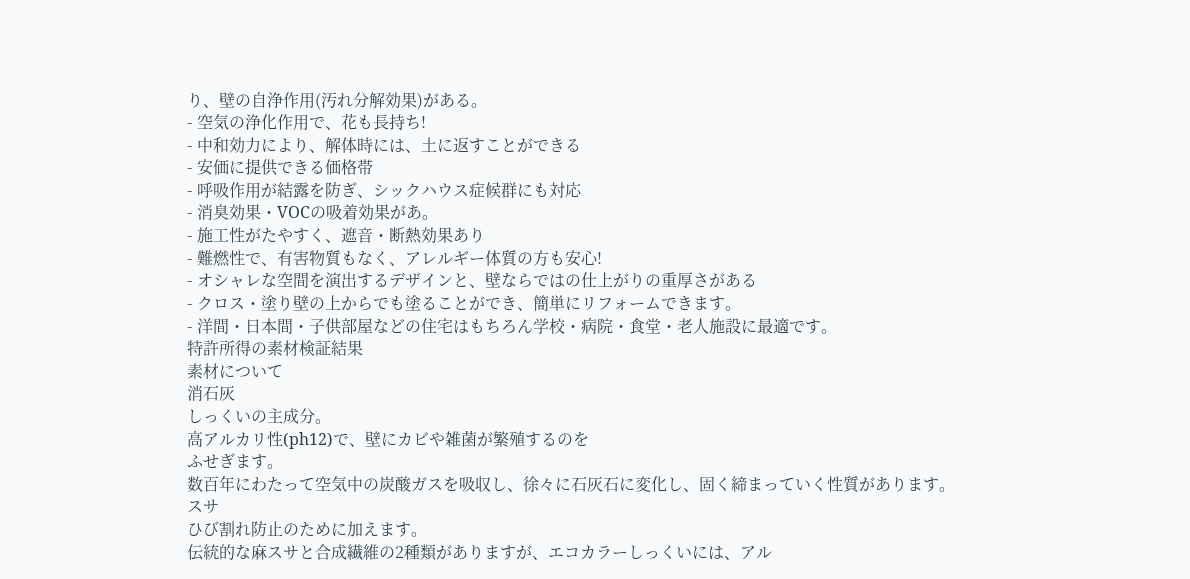り、壁の自浄作用(汚れ分解効果)がある。
- 空気の浄化作用で、花も長持ち!
- 中和効力により、解体時には、土に返すことができる
- 安価に提供できる価格帯
- 呼吸作用が結露を防ぎ、シックハウス症候群にも対応
- 消臭効果・VOCの吸着効果があ。
- 施工性がたやすく、遮音・断熱効果あり
- 難燃性で、有害物質もなく、アレルギー体質の方も安心!
- オシャレな空間を演出するデザインと、壁ならではの仕上がりの重厚さがある
- クロス・塗り壁の上からでも塗ることができ、簡単にリフォームできます。
- 洋間・日本間・子供部屋などの住宅はもちろん学校・病院・食堂・老人施設に最適です。
特許所得の素材検証結果
素材について
消石灰
しっくいの主成分。
高アルカリ性(ph12)で、壁にカビや雑菌が繁殖するのを
ふせぎます。
数百年にわたって空気中の炭酸ガスを吸収し、徐々に石灰石に変化し、固く締まっていく性質があります。
スサ
ひび割れ防止のために加えます。
伝統的な麻スサと合成繊維の2種類がありますが、エコカラーしっくいには、アル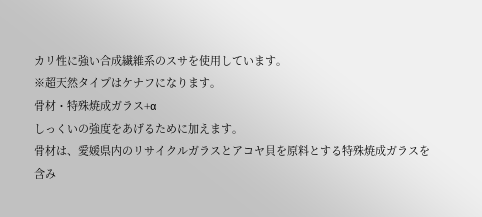カリ性に強い合成繊維系のスサを使用しています。
※超天然タイプはケナフになります。
骨材・特殊焼成ガラス+α
しっくいの強度をあげるために加えます。
骨材は、愛媛県内のリサイクルガラスとアコヤ貝を原料とする特殊焼成ガラスを含み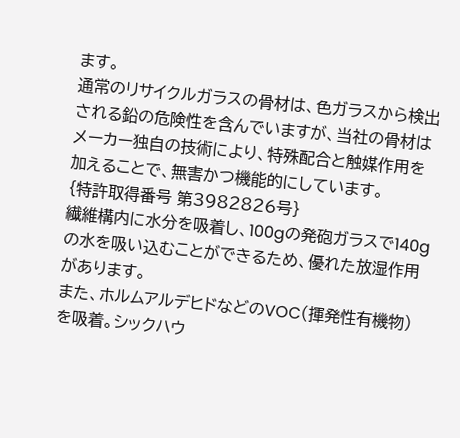ます。
通常のリサイクルガラスの骨材は、色ガラスから検出される鉛の危険性を含んでいますが、当社の骨材はメーカー独自の技術により、特殊配合と触媒作用を加えることで、無害かつ機能的にしています。
{特許取得番号 第3982826号}
繊維構内に水分を吸着し、100gの発砲ガラスで140gの水を吸い込むことができるため、優れた放湿作用があります。
また、ホルムアルデヒドなどのVOC(揮発性有機物)を吸着。シックハウ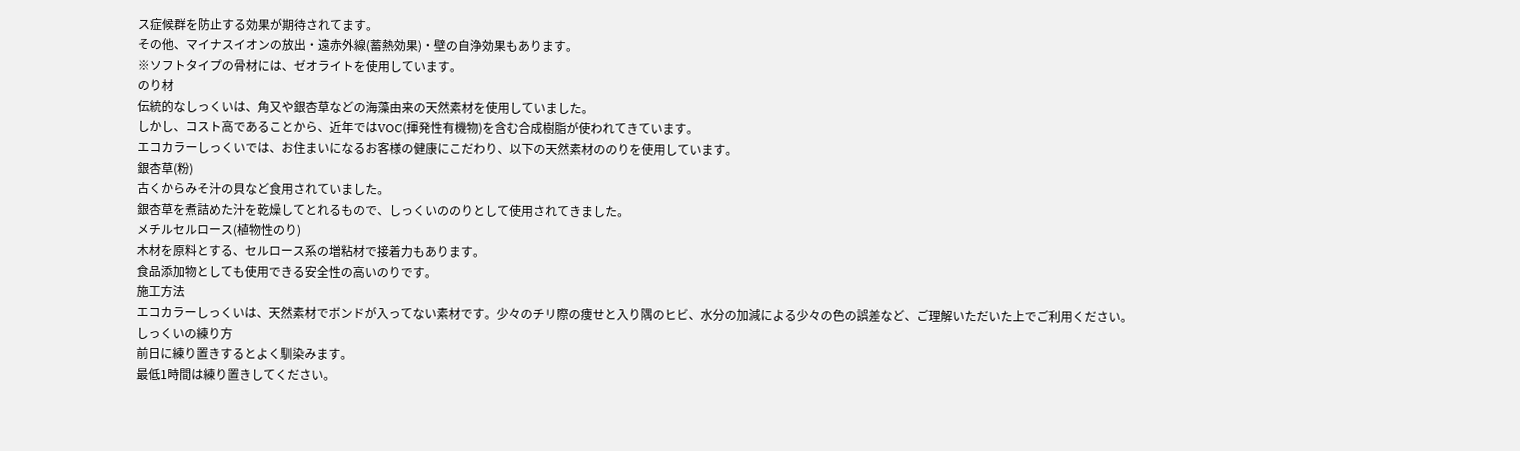ス症候群を防止する効果が期待されてます。
その他、マイナスイオンの放出・遠赤外線(蓄熱効果)・壁の自浄効果もあります。
※ソフトタイプの骨材には、ゼオライトを使用しています。
のり材
伝統的なしっくいは、角又や銀杏草などの海藻由来の天然素材を使用していました。
しかし、コスト高であることから、近年ではVOC(揮発性有機物)を含む合成樹脂が使われてきています。
エコカラーしっくいでは、お住まいになるお客様の健康にこだわり、以下の天然素材ののりを使用しています。
銀杏草(粉)
古くからみそ汁の貝など食用されていました。
銀杏草を煮詰めた汁を乾燥してとれるもので、しっくいののりとして使用されてきました。
メチルセルロース(植物性のり)
木材を原料とする、セルロース系の増粘材で接着力もあります。
食品添加物としても使用できる安全性の高いのりです。
施工方法
エコカラーしっくいは、天然素材でボンドが入ってない素材です。少々のチリ際の痩せと入り隅のヒビ、水分の加減による少々の色の誤差など、ご理解いただいた上でご利用ください。
しっくいの練り方
前日に練り置きするとよく馴染みます。
最低1時間は練り置きしてください。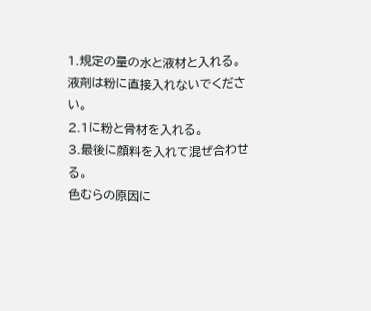1.規定の量の水と液材と入れる。
液剤は粉に直接入れないでください。
2.1に粉と骨材を入れる。
3.最後に顔料を入れて混ぜ合わせる。
色むらの原因に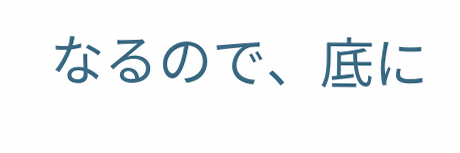なるので、底に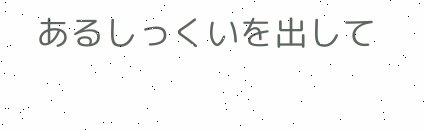あるしっくいを出して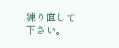練り直して下さい。